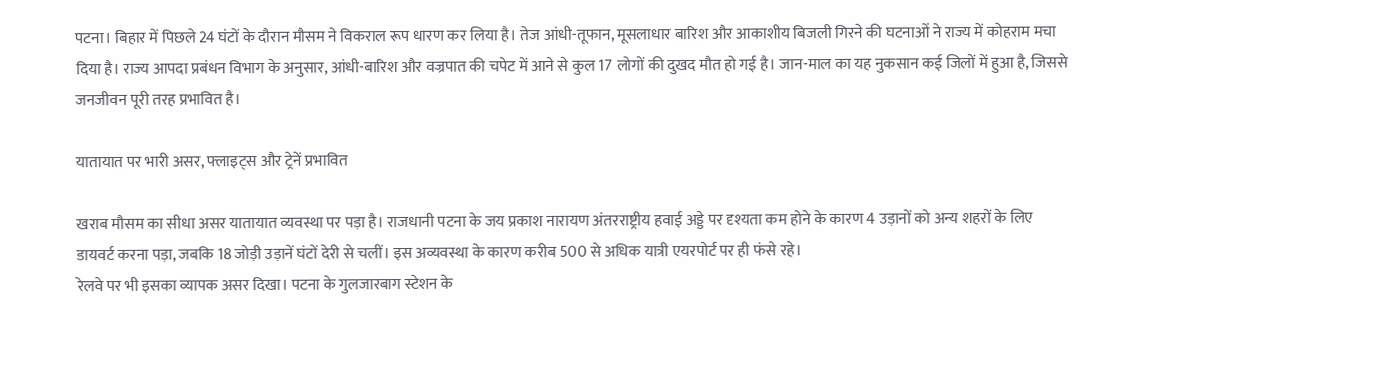पटना। बिहार में पिछले 24 घंटों के दौरान मौसम ने विकराल रूप धारण कर लिया है। तेज आंधी-तूफान, मूसलाधार बारिश और आकाशीय बिजली गिरने की घटनाओं ने राज्य में कोहराम मचा दिया है। राज्य आपदा प्रबंधन विभाग के अनुसार, आंधी-बारिश और वज्रपात की चपेट में आने से कुल 17 लोगों की दुखद मौत हो गई है। जान-माल का यह नुकसान कई जिलों में हुआ है, जिससे जनजीवन पूरी तरह प्रभावित है।

यातायात पर भारी असर, फ्लाइट्स और ट्रेनें प्रभावित

खराब मौसम का सीधा असर यातायात व्यवस्था पर पड़ा है। राजधानी पटना के जय प्रकाश नारायण अंतरराष्ट्रीय हवाई अड्डे पर दृश्यता कम होने के कारण 4 उड़ानों को अन्य शहरों के लिए डायवर्ट करना पड़ा, जबकि 18 जोड़ी उड़ानें घंटों देरी से चलीं। इस अव्यवस्था के कारण करीब 500 से अधिक यात्री एयरपोर्ट पर ही फंसे रहे।
रेलवे पर भी इसका व्यापक असर दिखा। पटना के गुलजारबाग स्टेशन के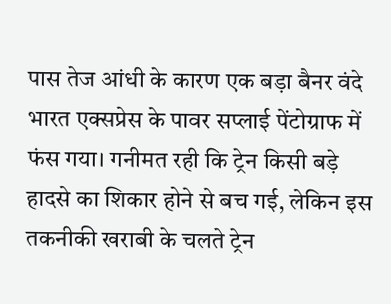पास तेज आंधी के कारण एक बड़ा बैनर वंदे भारत एक्सप्रेस के पावर सप्लाई पेंटोग्राफ में फंस गया। गनीमत रही कि ट्रेन किसी बड़े हादसे का शिकार होने से बच गई, लेकिन इस तकनीकी खराबी के चलते ट्रेन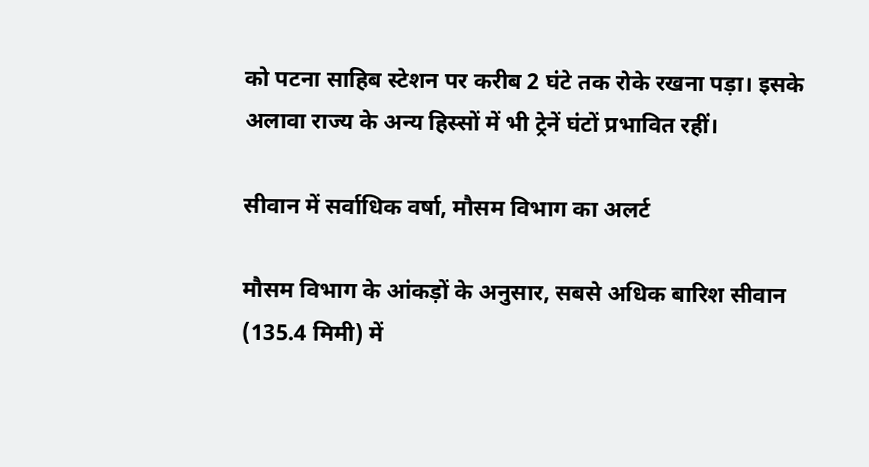को पटना साहिब स्टेशन पर करीब 2 घंटे तक रोके रखना पड़ा। इसके अलावा राज्य के अन्य हिस्सों में भी ट्रेनें घंटों प्रभावित रहीं।

सीवान में सर्वाधिक वर्षा, मौसम विभाग का अलर्ट

मौसम विभाग के आंकड़ों के अनुसार, सबसे अधिक बारिश सीवान (135.4 मिमी) में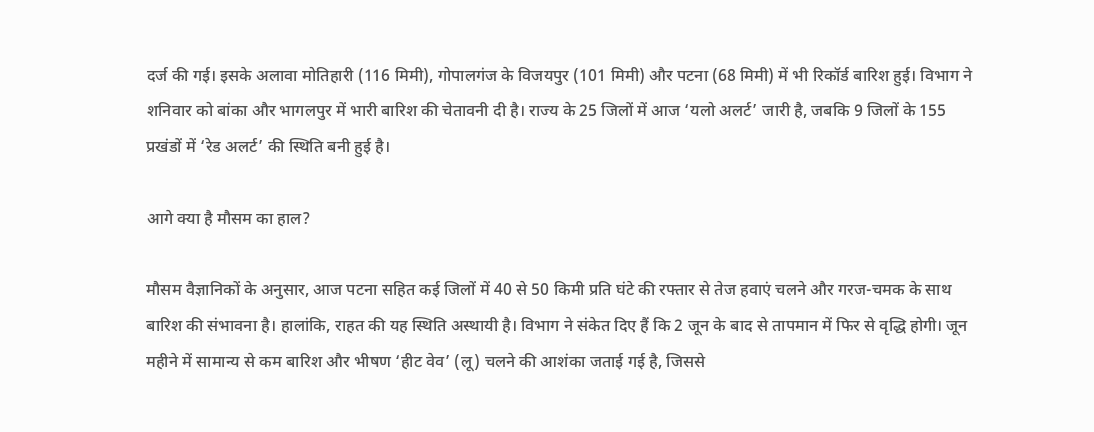दर्ज की गई। इसके अलावा मोतिहारी (116 मिमी), गोपालगंज के विजयपुर (101 मिमी) और पटना (68 मिमी) में भी रिकॉर्ड बारिश हुई। विभाग ने शनिवार को बांका और भागलपुर में भारी बारिश की चेतावनी दी है। राज्य के 25 जिलों में आज ‘यलो अलर्ट’ जारी है, जबकि 9 जिलों के 155 प्रखंडों में ‘रेड अलर्ट’ की स्थिति बनी हुई है।

आगे क्या है मौसम का हाल?

मौसम वैज्ञानिकों के अनुसार, आज पटना सहित कई जिलों में 40 से 50 किमी प्रति घंटे की रफ्तार से तेज हवाएं चलने और गरज-चमक के साथ बारिश की संभावना है। हालांकि, राहत की यह स्थिति अस्थायी है। विभाग ने संकेत दिए हैं कि 2 जून के बाद से तापमान में फिर से वृद्धि होगी। जून महीने में सामान्य से कम बारिश और भीषण ‘हीट वेव’ (लू) चलने की आशंका जताई गई है, जिससे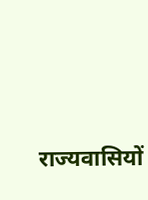राज्यवासियों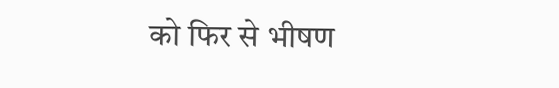को फिर से भीषण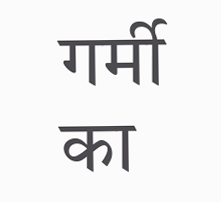गर्मी का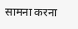सामना करना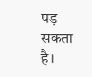पड़ सकता है।